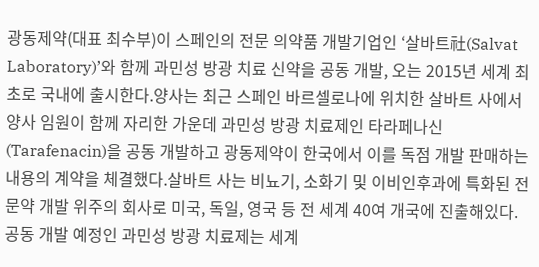광동제약(대표 최수부)이 스페인의 전문 의약품 개발기업인 ‘살바트社(Salvat Laboratory)’와 함께 과민성 방광 치료 신약을 공동 개발, 오는 2015년 세계 최초로 국내에 출시한다.양사는 최근 스페인 바르셀로나에 위치한 살바트 사에서 양사 임원이 함께 자리한 가운데 과민성 방광 치료제인 타라페나신(Tarafenacin)을 공동 개발하고 광동제약이 한국에서 이를 독점 개발 판매하는 내용의 계약을 체결했다.살바트 사는 비뇨기, 소화기 및 이비인후과에 특화된 전문약 개발 위주의 회사로 미국, 독일, 영국 등 전 세계 40여 개국에 진출해있다.공동 개발 예정인 과민성 방광 치료제는 세계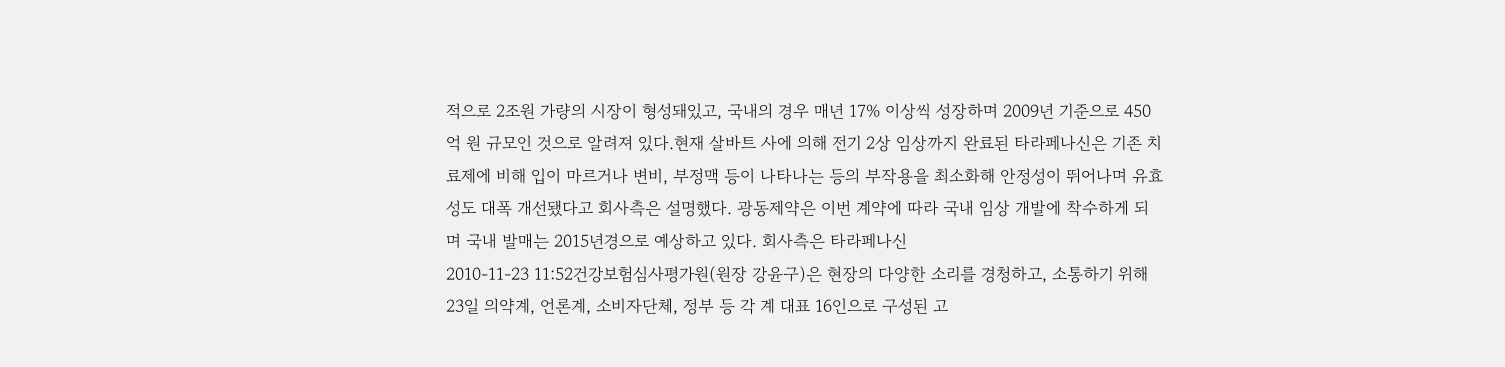적으로 2조원 가량의 시장이 형성돼있고, 국내의 경우 매년 17% 이상씩 성장하며 2009년 기준으로 450억 원 규모인 것으로 알려져 있다.현재 살바트 사에 의해 전기 2상 임상까지 완료된 타라페나신은 기존 치료제에 비해 입이 마르거나 변비, 부정맥 등이 나타나는 등의 부작용을 최소화해 안정성이 뛰어나며 유효성도 대폭 개선됐다고 회사측은 설명했다. 광동제약은 이번 계약에 따라 국내 임상 개발에 착수하게 되며 국내 발매는 2015년경으로 예상하고 있다. 회사측은 타라페나신
2010-11-23 11:52건강보험심사평가원(원장 강윤구)은 현장의 다양한 소리를 경청하고, 소통하기 위해 23일 의약계, 언론계, 소비자단체, 정부 등 각 계 대표 16인으로 구성된 고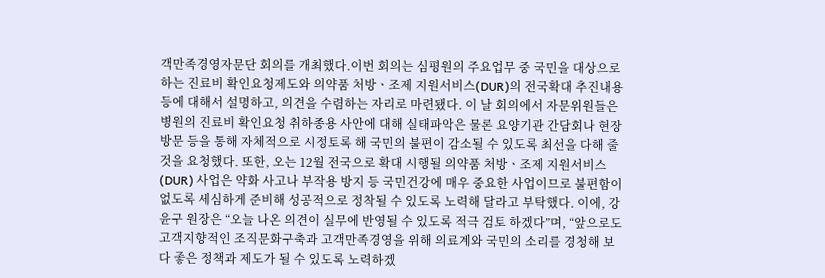객만족경영자문단 회의를 개최했다.이번 회의는 심평원의 주요업무 중 국민을 대상으로 하는 진료비 확인요청제도와 의약품 처방ㆍ조제 지원서비스(DUR)의 전국확대 추진내용 등에 대해서 설명하고, 의견을 수렴하는 자리로 마련됐다. 이 날 회의에서 자문위원들은 병원의 진료비 확인요청 취하종용 사안에 대해 실태파악은 물론 요양기관 간담회나 현장 방문 등을 통해 자체적으로 시정토록 해 국민의 불편이 감소될 수 있도록 최선을 다해 줄 것을 요청했다. 또한, 오는 12월 전국으로 확대 시행될 의약품 처방ㆍ조제 지원서비스(DUR) 사업은 약화 사고나 부작용 방지 등 국민건강에 매우 중요한 사업이므로 불편함이 없도록 세심하게 준비해 성공적으로 정착될 수 있도록 노력해 달라고 부탁했다. 이에, 강윤구 원장은 “오늘 나온 의견이 실무에 반영될 수 있도록 적극 검토 하겠다”며, “앞으로도 고객지향적인 조직문화구축과 고객만족경영을 위해 의료계와 국민의 소리를 경청해 보다 좋은 정책과 제도가 될 수 있도록 노력하겠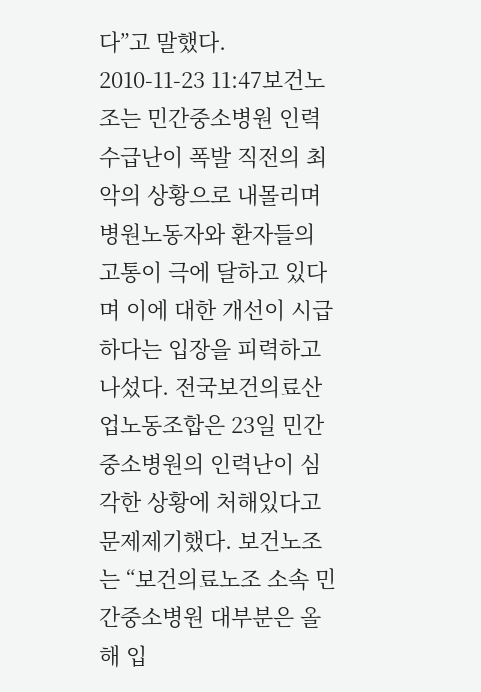다”고 말했다.
2010-11-23 11:47보건노조는 민간중소병원 인력수급난이 폭발 직전의 최악의 상황으로 내몰리며 병원노동자와 환자들의 고통이 극에 달하고 있다며 이에 대한 개선이 시급하다는 입장을 피력하고 나섰다. 전국보건의료산업노동조합은 23일 민간중소병원의 인력난이 심각한 상황에 처해있다고 문제제기했다. 보건노조는 “보건의료노조 소속 민간중소병원 대부분은 올해 입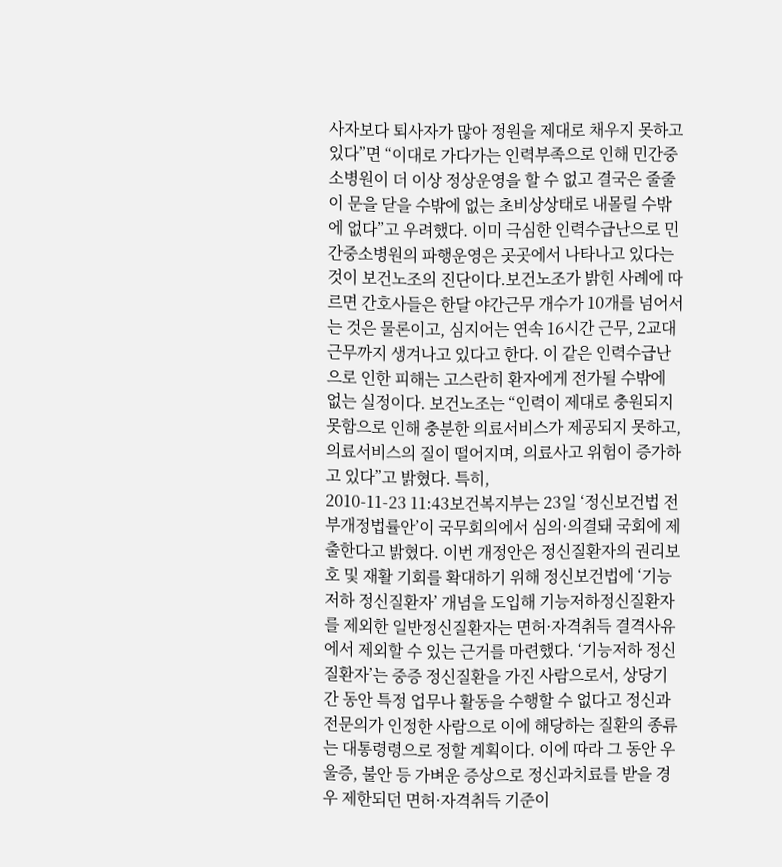사자보다 퇴사자가 많아 정원을 제대로 채우지 못하고 있다”면 “이대로 가다가는 인력부족으로 인해 민간중소병원이 더 이상 정상운영을 할 수 없고 결국은 줄줄이 문을 닫을 수밖에 없는 초비상상태로 내몰릴 수밖에 없다”고 우려했다. 이미 극심한 인력수급난으로 민간중소병원의 파행운영은 곳곳에서 나타나고 있다는 것이 보건노조의 진단이다.보건노조가 밝힌 사례에 따르면 간호사들은 한달 야간근무 개수가 10개를 넘어서는 것은 물론이고, 심지어는 연속 16시간 근무, 2교대 근무까지 생겨나고 있다고 한다. 이 같은 인력수급난으로 인한 피해는 고스란히 환자에게 전가될 수밖에 없는 실정이다. 보건노조는 “인력이 제대로 충원되지 못함으로 인해 충분한 의료서비스가 제공되지 못하고, 의료서비스의 질이 떨어지며, 의료사고 위험이 증가하고 있다”고 밝혔다. 특히,
2010-11-23 11:43보건복지부는 23일 ‘정신보건법 전부개정법률안’이 국무회의에서 심의·의결돼 국회에 제출한다고 밝혔다. 이번 개정안은 정신질환자의 권리보호 및 재활 기회를 확대하기 위해 정신보건법에 ‘기능저하 정신질환자’ 개념을 도입해 기능저하정신질환자를 제외한 일반정신질환자는 면허·자격취득 결격사유에서 제외할 수 있는 근거를 마련했다. ‘기능저하 정신질환자’는 중증 정신질환을 가진 사람으로서, 상당기간 동안 특정 업무나 활동을 수행할 수 없다고 정신과 전문의가 인정한 사람으로 이에 해당하는 질환의 종류는 대통령령으로 정할 계획이다. 이에 따라 그 동안 우울증, 불안 등 가벼운 증상으로 정신과치료를 받을 경우 제한되던 면허·자격취득 기준이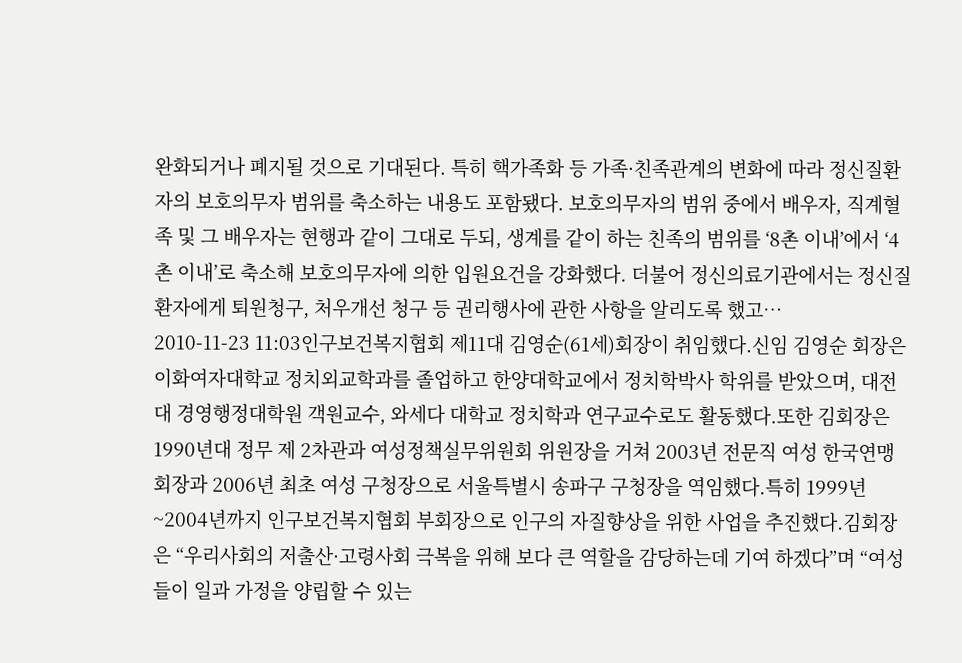완화되거나 폐지될 것으로 기대된다. 특히 핵가족화 등 가족·친족관계의 변화에 따라 정신질환자의 보호의무자 범위를 축소하는 내용도 포함됐다. 보호의무자의 범위 중에서 배우자, 직계혈족 및 그 배우자는 현행과 같이 그대로 두되, 생계를 같이 하는 친족의 범위를 ‘8촌 이내’에서 ‘4촌 이내’로 축소해 보호의무자에 의한 입원요건을 강화했다. 더불어 정신의료기관에서는 정신질환자에게 퇴원청구, 처우개선 청구 등 권리행사에 관한 사항을 알리도록 했고…
2010-11-23 11:03인구보건복지협회 제11대 김영순(61세)회장이 취임했다.신임 김영순 회장은 이화여자대학교 정치외교학과를 졸업하고 한양대학교에서 정치학박사 학위를 받았으며, 대전대 경영행정대학원 객원교수, 와세다 대학교 정치학과 연구교수로도 활동했다.또한 김회장은 1990년대 정무 제 2차관과 여성정책실무위원회 위원장을 거쳐 2003년 전문직 여성 한국연맹 회장과 2006년 최초 여성 구청장으로 서울특별시 송파구 구청장을 역임했다.특히 1999년~2004년까지 인구보건복지협회 부회장으로 인구의 자질향상을 위한 사업을 추진했다.김회장은 “우리사회의 저출산·고령사회 극복을 위해 보다 큰 역할을 감당하는데 기여 하겠다”며 “여성들이 일과 가정을 양립할 수 있는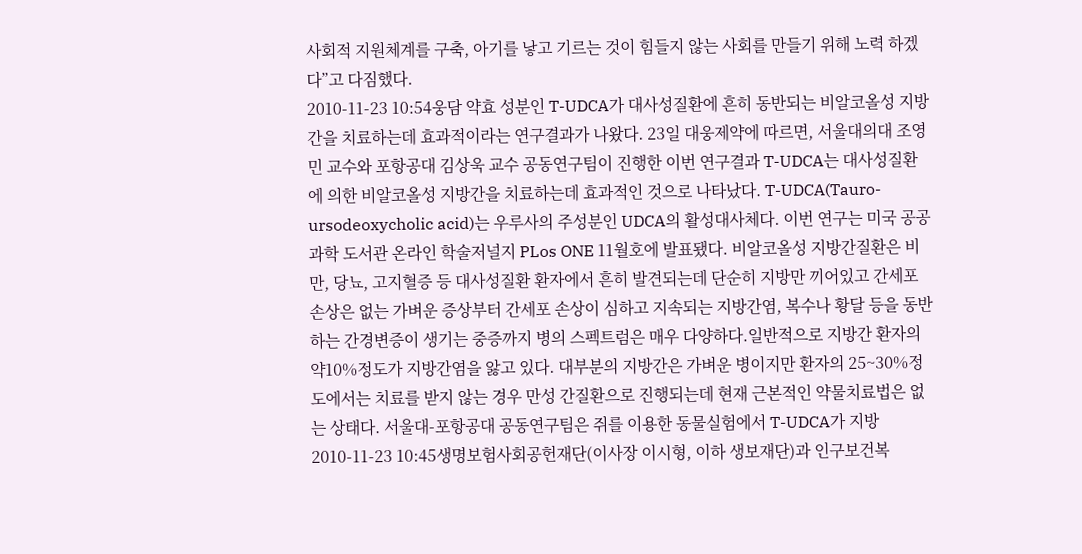사회적 지원체계를 구축, 아기를 낳고 기르는 것이 힘들지 않는 사회를 만들기 위해 노력 하겠다”고 다짐했다.
2010-11-23 10:54웅담 약효 성분인 T-UDCA가 대사성질환에 흔히 동반되는 비알코올성 지방간을 치료하는데 효과적이라는 연구결과가 나왔다. 23일 대웅제약에 따르면, 서울대의대 조영민 교수와 포항공대 김상욱 교수 공동연구팀이 진행한 이번 연구결과 T-UDCA는 대사성질환에 의한 비알코올성 지방간을 치료하는데 효과적인 것으로 나타났다. T-UDCA(Tauro-ursodeoxycholic acid)는 우루사의 주성분인 UDCA의 활성대사체다. 이번 연구는 미국 공공과학 도서관 온라인 학술저널지 PLos ONE 11월호에 발표됐다. 비알코올성 지방간질환은 비만, 당뇨, 고지혈증 등 대사성질환 환자에서 흔히 발견되는데 단순히 지방만 끼어있고 간세포 손상은 없는 가벼운 증상부터 간세포 손상이 심하고 지속되는 지방간염, 복수나 황달 등을 동반하는 간경변증이 생기는 중증까지 병의 스펙트럼은 매우 다양하다.일반적으로 지방간 환자의 약10%정도가 지방간염을 앓고 있다. 대부분의 지방간은 가벼운 병이지만 환자의 25~30%정도에서는 치료를 받지 않는 경우 만성 간질환으로 진행되는데 현재 근본적인 약물치료법은 없는 상태다. 서울대-포항공대 공동연구팀은 쥐를 이용한 동물실험에서 T-UDCA가 지방
2010-11-23 10:45생명보험사회공헌재단(이사장 이시형, 이하 생보재단)과 인구보건복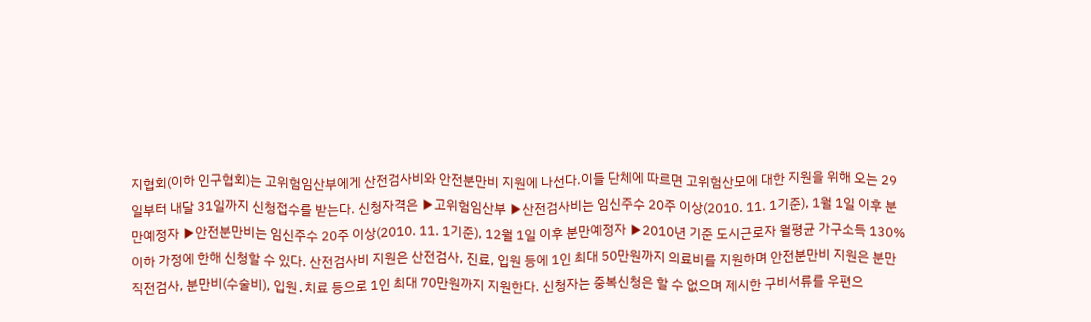지협회(이하 인구협회)는 고위험임산부에게 산전검사비와 안전분만비 지원에 나선다.이들 단체에 따르면 고위험산모에 대한 지원을 위해 오는 29일부터 내달 31일까지 신청접수를 받는다. 신청자격은 ▶고위험임산부 ▶산전검사비는 임신주수 20주 이상(2010. 11. 1기준), 1월 1일 이후 분만예정자 ▶안전분만비는 임신주수 20주 이상(2010. 11. 1기준), 12월 1일 이후 분만예정자 ▶2010년 기준 도시근로자 월평균 가구소득 130%이하 가정에 한해 신청할 수 있다. 산전검사비 지원은 산전검사, 진료, 입원 등에 1인 최대 50만원까지 의료비를 지원하며 안전분만비 지원은 분만직전검사, 분만비(수술비), 입원․치료 등으로 1인 최대 70만원까지 지원한다. 신청자는 중복신청은 할 수 없으며 제시한 구비서류를 우편으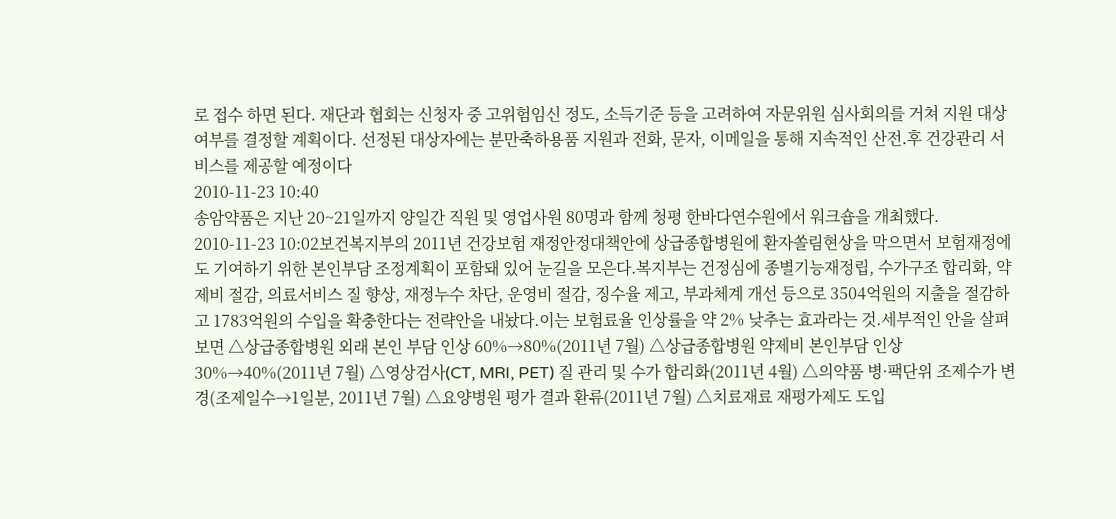로 접수 하면 된다. 재단과 협회는 신청자 중 고위험임신 정도, 소득기준 등을 고려하여 자문위원 심사회의를 거쳐 지원 대상 여부를 결정할 계획이다. 선정된 대상자에는 분만축하용품 지원과 전화, 문자, 이메일을 통해 지속적인 산전․후 건강관리 서비스를 제공할 예정이다
2010-11-23 10:40
송암약품은 지난 20~21일까지 양일간 직원 및 영업사원 80명과 함께 청평 한바다연수원에서 워크숍을 개최했다.
2010-11-23 10:02보건복지부의 2011년 건강보험 재정안정대책안에 상급종합병원에 환자쏠림현상을 막으면서 보험재정에도 기여하기 위한 본인부담 조정계획이 포함돼 있어 눈길을 모은다.복지부는 건정심에 종별기능재정립, 수가구조 합리화, 약제비 절감, 의료서비스 질 향상, 재정누수 차단, 운영비 절감, 징수율 제고, 부과체계 개선 등으로 3504억원의 지출을 절감하고 1783억원의 수입을 확충한다는 전략안을 내놨다.이는 보험료율 인상률을 약 2% 낮추는 효과라는 것.세부적인 안을 살펴보면 △상급종합병원 외래 본인 부담 인상 60%→80%(2011년 7월) △상급종합병원 약제비 본인부담 인상 30%→40%(2011년 7월) △영상검사(CT, MRI, PET) 질 관리 및 수가 합리화(2011년 4월) △의약품 병·팩단위 조제수가 변경(조제일수→1일분, 2011년 7월) △요양병원 평가 결과 환류(2011년 7월) △치료재료 재평가제도 도입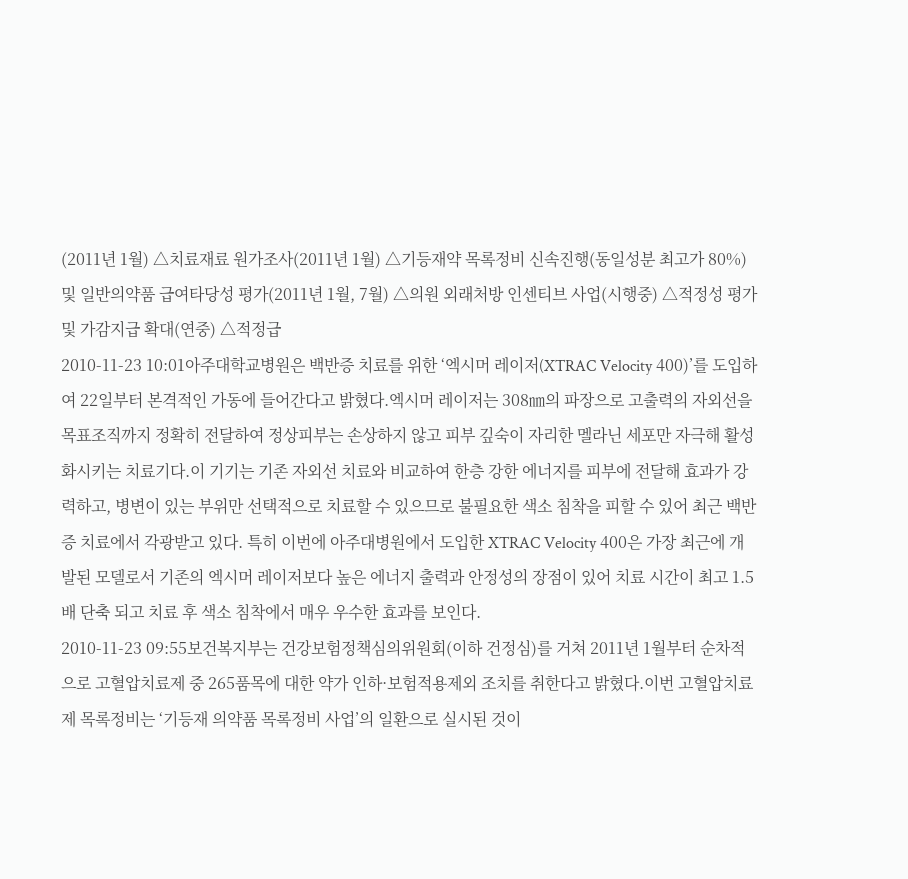(2011년 1월) △치료재료 원가조사(2011년 1월) △기등재약 목록정비 신속진행(동일성분 최고가 80%) 및 일반의약품 급여타당성 평가(2011년 1월, 7월) △의원 외래처방 인센티브 사업(시행중) △적정성 평가 및 가감지급 확대(연중) △적정급
2010-11-23 10:01아주대학교병원은 백반증 치료를 위한 ‘엑시머 레이저(XTRAC Velocity 400)’를 도입하여 22일부터 본격적인 가동에 들어간다고 밝혔다.엑시머 레이저는 308㎚의 파장으로 고출력의 자외선을 목표조직까지 정확히 전달하여 정상피부는 손상하지 않고 피부 깊숙이 자리한 멜라닌 세포만 자극해 활성화시키는 치료기다.이 기기는 기존 자외선 치료와 비교하여 한층 강한 에너지를 피부에 전달해 효과가 강력하고, 병변이 있는 부위만 선택적으로 치료할 수 있으므로 불필요한 색소 침착을 피할 수 있어 최근 백반증 치료에서 각광받고 있다. 특히 이번에 아주대병원에서 도입한 XTRAC Velocity 400은 가장 최근에 개발된 모델로서 기존의 엑시머 레이저보다 높은 에너지 출력과 안정성의 장점이 있어 치료 시간이 최고 1.5배 단축 되고 치료 후 색소 침착에서 매우 우수한 효과를 보인다.
2010-11-23 09:55보건복지부는 건강보험정책심의위원회(이하 건정심)를 거쳐 2011년 1월부터 순차적으로 고혈압치료제 중 265품목에 대한 약가 인하·보험적용제외 조치를 취한다고 밝혔다.이번 고혈압치료제 목록정비는 ‘기등재 의약품 목록정비 사업’의 일환으로 실시된 것이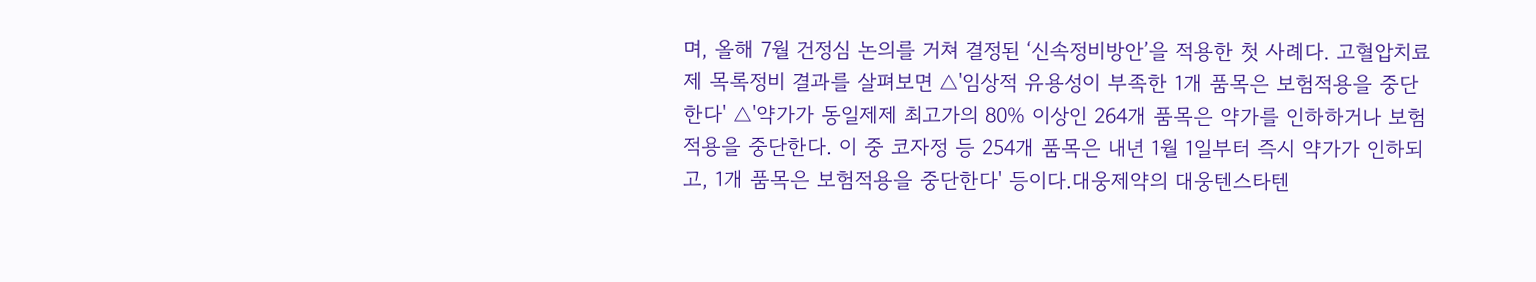며, 올해 7월 건정심 논의를 거쳐 결정된 ‘신속정비방안’을 적용한 첫 사례다. 고혈압치료제 목록정비 결과를 살펴보면 △'임상적 유용성이 부족한 1개 품목은 보험적용을 중단한다' △'약가가 동일제제 최고가의 80% 이상인 264개 품목은 약가를 인하하거나 보험적용을 중단한다. 이 중 코자정 등 254개 품목은 내년 1월 1일부터 즉시 약가가 인하되고, 1개 품목은 보험적용을 중단한다' 등이다.대웅제약의 대웅텐스타텐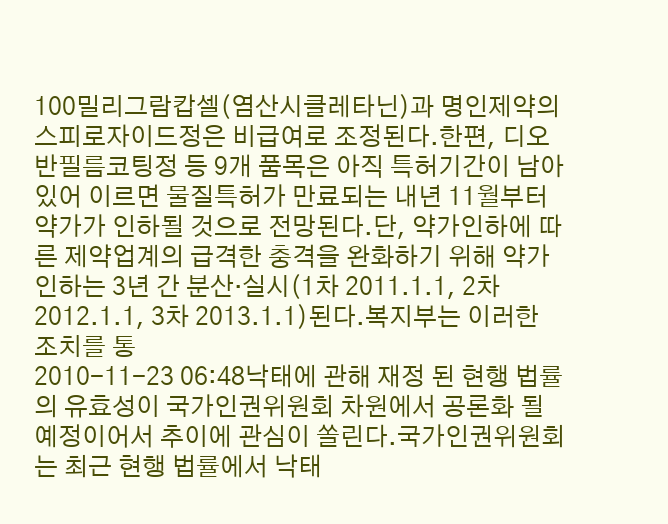100밀리그람캅셀(염산시클레타닌)과 명인제약의 스피로자이드정은 비급여로 조정된다.한편, 디오반필름코팅정 등 9개 품목은 아직 특허기간이 남아있어 이르면 물질특허가 만료되는 내년 11월부터 약가가 인하될 것으로 전망된다.단, 약가인하에 따른 제약업계의 급격한 충격을 완화하기 위해 약가인하는 3년 간 분산·실시(1차 2011.1.1, 2차 2012.1.1, 3차 2013.1.1)된다.복지부는 이러한 조치를 통
2010-11-23 06:48낙태에 관해 재정 된 현행 법률의 유효성이 국가인권위원회 차원에서 공론화 될 예정이어서 추이에 관심이 쏠린다.국가인권위원회는 최근 현행 법률에서 낙태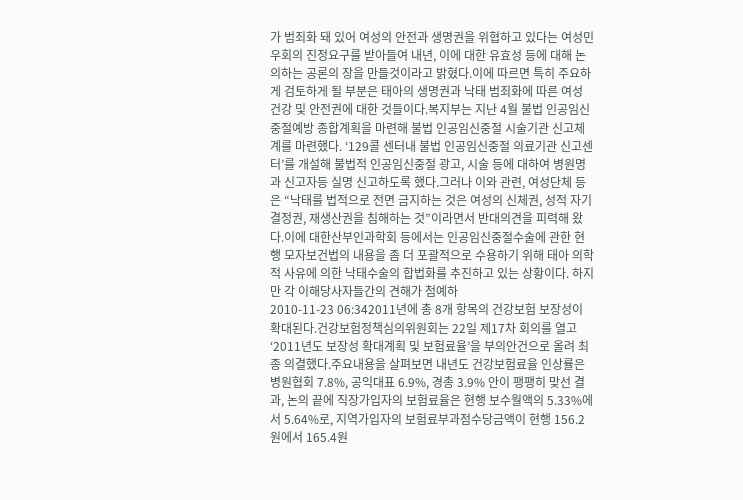가 범죄화 돼 있어 여성의 안전과 생명권을 위협하고 있다는 여성민우회의 진정요구를 받아들여 내년, 이에 대한 유효성 등에 대해 논의하는 공론의 장을 만들것이라고 밝혔다.이에 따르면 특히 주요하게 검토하게 될 부분은 태아의 생명권과 낙태 범죄화에 따른 여성 건강 및 안전권에 대한 것들이다.복지부는 지난 4월 불법 인공임신중절예방 종합계획을 마련해 불법 인공임신중절 시술기관 신고체계를 마련했다. ‘129콜 센터내 불법 인공임신중절 의료기관 신고센터’를 개설해 불법적 인공임신중절 광고, 시술 등에 대하여 병원명과 신고자등 실명 신고하도록 했다.그러나 이와 관련, 여성단체 등은 “낙태를 법적으로 전면 금지하는 것은 여성의 신체권, 성적 자기결정권, 재생산권을 침해하는 것”이라면서 반대의견을 피력해 왔다.이에 대한산부인과학회 등에서는 인공임신중절수술에 관한 현행 모자보건법의 내용을 좀 더 포괄적으로 수용하기 위해 태아 의학적 사유에 의한 낙태수술의 합법화를 추진하고 있는 상황이다. 하지만 각 이해당사자들간의 견해가 첨예하
2010-11-23 06:342011년에 총 8개 항목의 건강보험 보장성이 확대된다.건강보험정책심의위원회는 22일 제17차 회의를 열고 ‘2011년도 보장성 확대계획 및 보험료율’을 부의안건으로 올려 최종 의결했다.주요내용을 살펴보면 내년도 건강보험료율 인상률은 병원협회 7.8%, 공익대표 6.9%, 경총 3.9% 안이 팽팽히 맞선 결과, 논의 끝에 직장가입자의 보험료율은 현행 보수월액의 5.33%에서 5.64%로, 지역가입자의 보험료부과점수당금액이 현행 156.2원에서 165.4원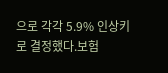으로 각각 5.9% 인상키로 결정했다.보험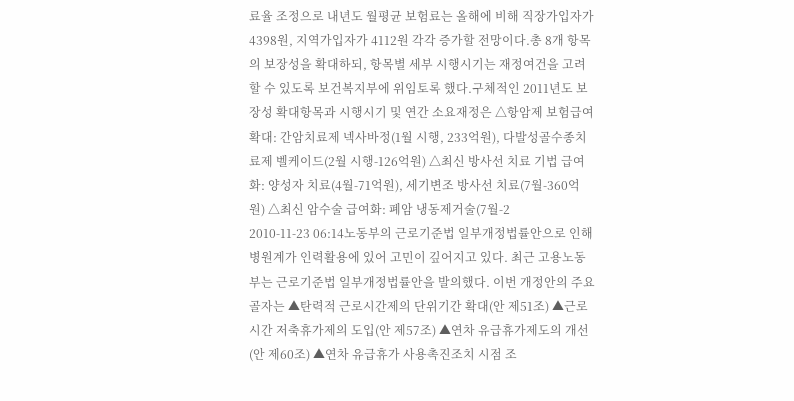료율 조정으로 내년도 월평균 보험료는 올해에 비해 직장가입자가 4398원, 지역가입자가 4112원 각각 증가할 전망이다.총 8개 항목의 보장성을 확대하되, 항목별 세부 시행시기는 재정여건을 고려할 수 있도록 보건복지부에 위임토록 했다.구체적인 2011년도 보장성 확대항목과 시행시기 및 연간 소요재정은 △항암제 보험급여 확대: 간암치료제 넥사바정(1월 시행, 233억원), 다발성골수종치료제 벨케이드(2월 시행-126억원) △최신 방사선 치료 기법 급여화: 양성자 치료(4월-71억원), 세기변조 방사선 치료(7월-360억원) △최신 암수술 급여화: 폐암 냉동제거술(7월-2
2010-11-23 06:14노동부의 근로기준법 일부개정법률안으로 인해 병원계가 인력활용에 있어 고민이 깊어지고 있다. 최근 고용노동부는 근로기준법 일부개정법률안을 발의했다. 이번 개정안의 주요골자는 ▲탄력적 근로시간제의 단위기간 확대(안 제51조) ▲근로시간 저축휴가제의 도입(안 제57조) ▲연차 유급휴가제도의 개선(안 제60조) ▲연차 유급휴가 사용촉진조치 시점 조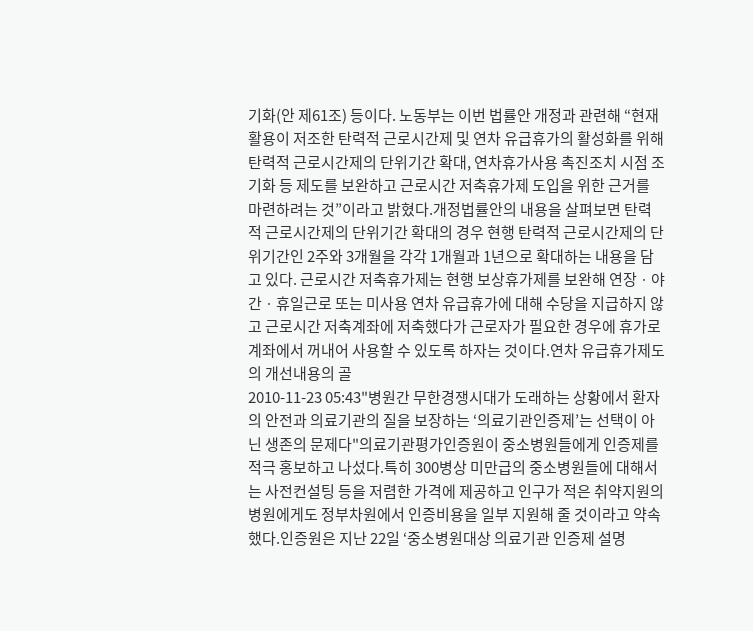기화(안 제61조) 등이다. 노동부는 이번 법률안 개정과 관련해 “현재 활용이 저조한 탄력적 근로시간제 및 연차 유급휴가의 활성화를 위해 탄력적 근로시간제의 단위기간 확대, 연차휴가사용 촉진조치 시점 조기화 등 제도를 보완하고 근로시간 저축휴가제 도입을 위한 근거를 마련하려는 것”이라고 밝혔다.개정법률안의 내용을 살펴보면 탄력적 근로시간제의 단위기간 확대의 경우 현행 탄력적 근로시간제의 단위기간인 2주와 3개월을 각각 1개월과 1년으로 확대하는 내용을 담고 있다. 근로시간 저축휴가제는 현행 보상휴가제를 보완해 연장ㆍ야간ㆍ휴일근로 또는 미사용 연차 유급휴가에 대해 수당을 지급하지 않고 근로시간 저축계좌에 저축했다가 근로자가 필요한 경우에 휴가로 계좌에서 꺼내어 사용할 수 있도록 하자는 것이다.연차 유급휴가제도의 개선내용의 골
2010-11-23 05:43"병원간 무한경쟁시대가 도래하는 상황에서 환자의 안전과 의료기관의 질을 보장하는 ‘의료기관인증제’는 선택이 아닌 생존의 문제다"의료기관평가인증원이 중소병원들에게 인증제를 적극 홍보하고 나섰다.특히 300병상 미만급의 중소병원들에 대해서는 사전컨설팅 등을 저렴한 가격에 제공하고 인구가 적은 취약지원의 병원에게도 정부차원에서 인증비용을 일부 지원해 줄 것이라고 약속했다.인증원은 지난 22일 ‘중소병원대상 의료기관 인증제 설명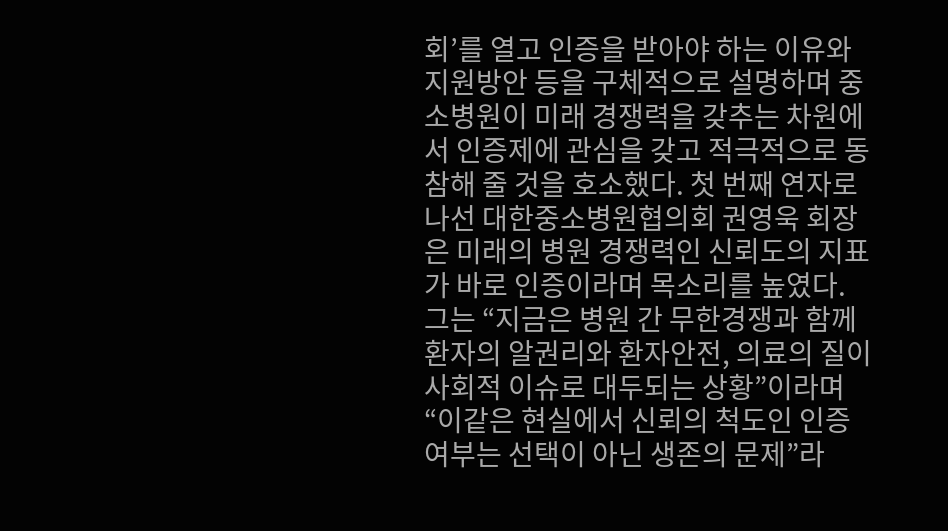회’를 열고 인증을 받아야 하는 이유와 지원방안 등을 구체적으로 설명하며 중소병원이 미래 경쟁력을 갖추는 차원에서 인증제에 관심을 갖고 적극적으로 동참해 줄 것을 호소했다. 첫 번째 연자로 나선 대한중소병원협의회 권영욱 회장은 미래의 병원 경쟁력인 신뢰도의 지표가 바로 인증이라며 목소리를 높였다. 그는 “지금은 병원 간 무한경쟁과 함께 환자의 알권리와 환자안전, 의료의 질이 사회적 이슈로 대두되는 상황”이라며 “이같은 현실에서 신뢰의 척도인 인증여부는 선택이 아닌 생존의 문제”라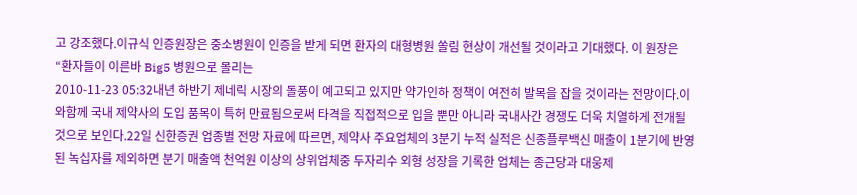고 강조했다.이규식 인증원장은 중소병원이 인증을 받게 되면 환자의 대형병원 쏠림 현상이 개선될 것이라고 기대했다. 이 원장은 “환자들이 이른바 Big5 병원으로 몰리는
2010-11-23 05:32내년 하반기 제네릭 시장의 돌풍이 예고되고 있지만 약가인하 정책이 여전히 발목을 잡을 것이라는 전망이다.이와함께 국내 제약사의 도입 품목이 특허 만료됨으로써 타격을 직접적으로 입을 뿐만 아니라 국내사간 경쟁도 더욱 치열하게 전개될 것으로 보인다.22일 신한증권 업종별 전망 자료에 따르면, 제약사 주요업체의 3분기 누적 실적은 신종플루백신 매출이 1분기에 반영된 녹십자를 제외하면 분기 매출액 천억원 이상의 상위업체중 두자리수 외형 성장을 기록한 업체는 종근당과 대웅제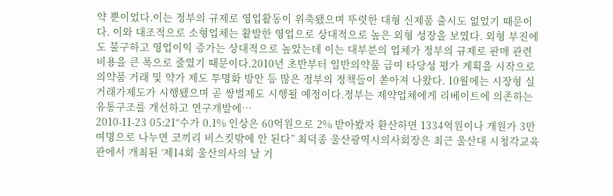약 뿐이었다.이는 정부의 규제로 영업활동이 위축됐으며 뚜렷한 대형 신제품 출시도 없었기 때문이다. 이와 대조적으로 소형업체는 활발한 영업으로 상대적으로 높은 외형 성장을 보였다. 외형 부진에도 불구하고 영업이익 증가는 상대적으로 높았는데 이는 대부분의 업체가 정부의 규제로 판매 관련 비용을 큰 폭으로 줄였기 때문이다.2010년 초반부터 일반의약품 급여 타당성 평가 계획을 시작으로 의약품 거래 및 약가 제도 투명화 방안 등 많은 정부의 정책들이 쏟아져 나왔다. 10월에는 시장형 실거래가제도가 시행됐으며 곧 쌍벌제도 시행될 예정이다.정부는 제약업체에게 리베이트에 의존하는 유통구조를 개선하고 연구개발에…
2010-11-23 05:21“수가 0.1% 인상은 60억원으로 2% 받아봤자 환산하면 1334억원이나 개원가 3만 여명으로 나누면 코끼리 비스킷밖에 안 된다” 최덕종 울산광역시의사회장은 최근 울산대 시청각교육관에서 개최된 ‘제14회 울산의사의 날 기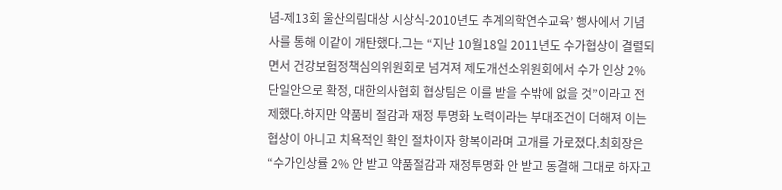념-제13회 울산의림대상 시상식-2010년도 추계의학연수교육’ 행사에서 기념사를 통해 이같이 개탄했다.그는 “지난 10월18일 2011년도 수가협상이 결렬되면서 건강보험정책심의위원회로 넘겨져 제도개선소위원회에서 수가 인상 2% 단일안으로 확정, 대한의사협회 협상팀은 이를 받을 수밖에 없을 것”이라고 전제했다.하지만 약품비 절감과 재정 투명화 노력이라는 부대조건이 더해져 이는 협상이 아니고 치욕적인 확인 절차이자 항복이라며 고개를 가로졌다.최회장은 “수가인상률 2% 안 받고 약품절감과 재정투명화 안 받고 동결해 그대로 하자고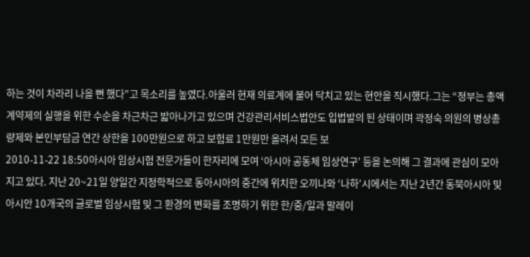하는 것이 차라리 나을 뻔 했다”고 목소리를 높였다.아울러 현재 의료계에 불어 닥치고 있는 현안을 직시했다.그는 “정부는 총액계약제의 실행을 위한 수순을 차근차근 밟아나가고 있으며 건강관리서비스법안도 입법발의 된 상태이며 곽정숙 의원의 병상총량제와 본인부담금 연간 상한을 100만원으로 하고 보험료 1만원만 올려서 모든 보
2010-11-22 18:50아시아 임상시험 전문가들이 한자리에 모여 ‘아시아 공동체 임상연구’ 등을 논의해 그 결과에 관심이 모아지고 있다. 지난 20~21일 양일간 지정학적으로 동아시아의 중간에 위치한 오끼나와 ‘나하’시에서는 지난 2년간 동북아시아 및 아시안 10개국의 글로벌 임상시험 및 그 환경의 변화를 조명하기 위한 한/중/일과 말레이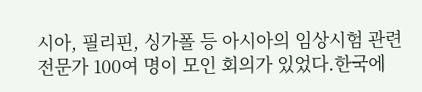시아, 필리핀, 싱가폴 등 아시아의 임상시험 관련 전문가 100여 명이 모인 회의가 있었다.한국에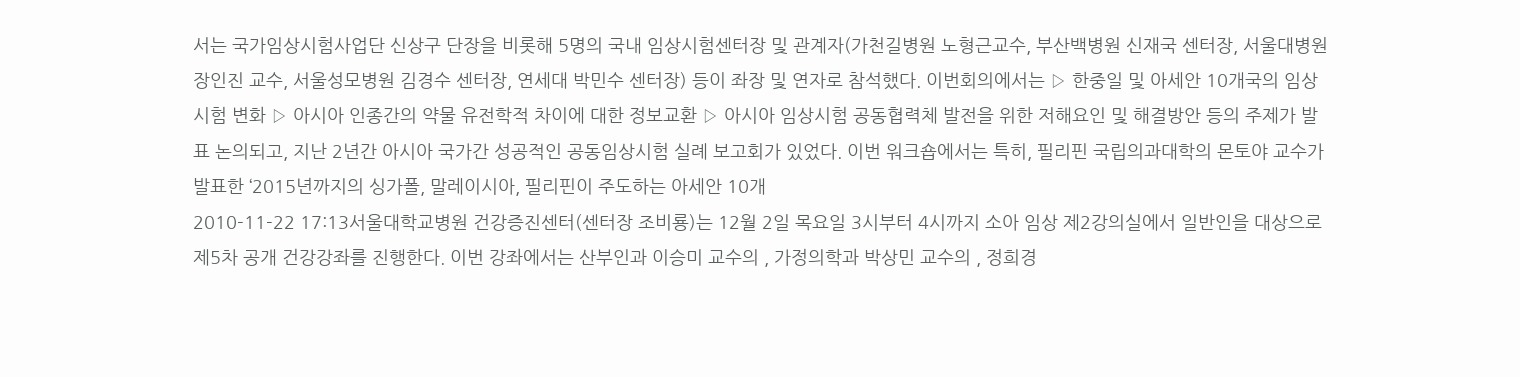서는 국가임상시험사업단 신상구 단장을 비롯해 5명의 국내 임상시험센터장 및 관계자(가천길병원 노형근교수, 부산백병원 신재국 센터장, 서울대병원 장인진 교수, 서울성모병원 김경수 센터장, 연세대 박민수 센터장) 등이 좌장 및 연자로 참석했다. 이번회의에서는 ▷ 한중일 및 아세안 10개국의 임상시험 변화 ▷ 아시아 인종간의 약물 유전학적 차이에 대한 정보교환 ▷ 아시아 임상시험 공동협력체 발전을 위한 저해요인 및 해결방안 등의 주제가 발표 논의되고, 지난 2년간 아시아 국가간 성공적인 공동임상시험 실례 보고회가 있었다. 이번 워크숍에서는 특히, 필리핀 국립의과대학의 몬토야 교수가 발표한 ‘2015년까지의 싱가폴, 말레이시아, 필리핀이 주도하는 아세안 10개
2010-11-22 17:13서울대학교병원 건강증진센터(센터장 조비룡)는 12월 2일 목요일 3시부터 4시까지 소아 임상 제2강의실에서 일반인을 대상으로 제5차 공개 건강강좌를 진행한다. 이번 강좌에서는 산부인과 이승미 교수의 , 가정의학과 박상민 교수의 , 정희경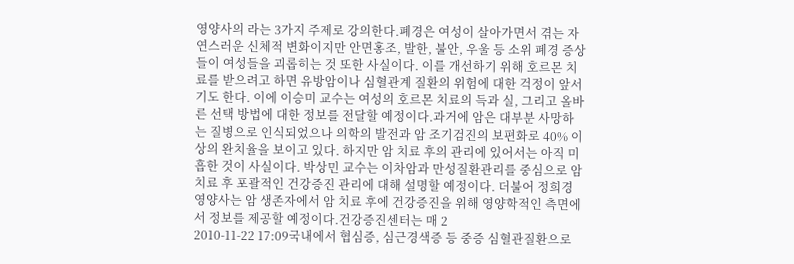영양사의 라는 3가지 주제로 강의한다.폐경은 여성이 살아가면서 겪는 자연스러운 신체적 변화이지만 안면홍조, 발한, 불안, 우울 등 소위 폐경 증상들이 여성들을 괴롭히는 것 또한 사실이다. 이를 개선하기 위해 호르몬 치료를 받으려고 하면 유방암이나 심혈관계 질환의 위험에 대한 걱정이 앞서기도 한다. 이에 이승미 교수는 여성의 호르몬 치료의 득과 실, 그리고 올바른 선택 방법에 대한 정보를 전달할 예정이다.과거에 암은 대부분 사망하는 질병으로 인식되었으나 의학의 발전과 암 조기검진의 보편화로 40% 이상의 완치율을 보이고 있다. 하지만 암 치료 후의 관리에 있어서는 아직 미흡한 것이 사실이다. 박상민 교수는 이차암과 만성질환관리를 중심으로 암 치료 후 포괄적인 건강증진 관리에 대해 설명할 예정이다. 더불어 정희경 영양사는 암 생존자에서 암 치료 후에 건강증진을 위해 영양학적인 측면에서 정보를 제공할 예정이다.건강증진센터는 매 2
2010-11-22 17:09국내에서 협심증, 심근경색증 등 중증 심혈관질환으로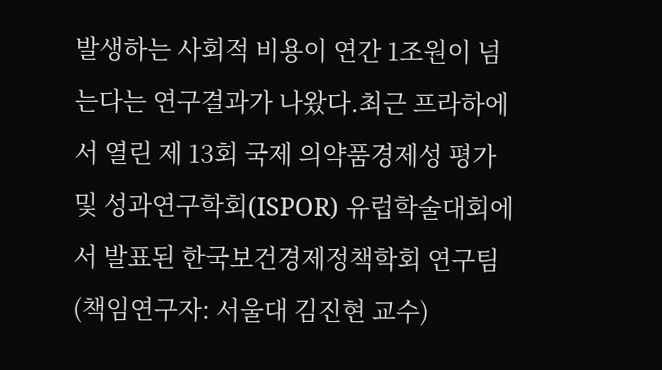발생하는 사회적 비용이 연간 1조원이 넘는다는 연구결과가 나왔다.최근 프라하에서 열린 제 13회 국제 의약품경제성 평가 및 성과연구학회(ISPOR) 유럽학술대회에서 발표된 한국보건경제정책학회 연구팀(책임연구자: 서울대 김진현 교수)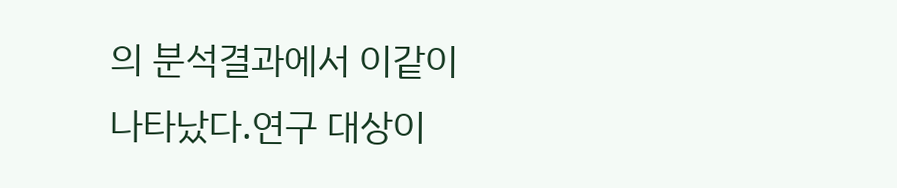의 분석결과에서 이같이 나타났다.연구 대상이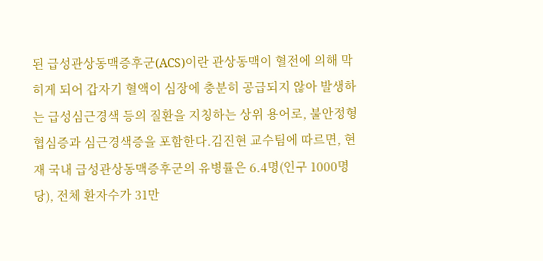된 급성관상동맥증후군(ACS)이란 관상동맥이 혈전에 의해 막히게 되어 갑자기 혈액이 심장에 충분히 공급되지 않아 발생하는 급성심근경색 등의 질환을 지칭하는 상위 용어로, 불안정형 협심증과 심근경색증을 포함한다.김진현 교수팀에 따르면, 현재 국내 급성관상동맥증후군의 유병률은 6.4명(인구 1000명당), 전체 환자수가 31만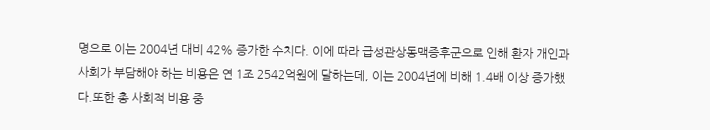명으로 이는 2004년 대비 42% 증가한 수치다. 이에 따라 급성관상동맥증후군으로 인해 환자 개인과 사회가 부담해야 하는 비용은 연 1조 2542억원에 달하는데, 이는 2004년에 비해 1.4배 이상 증가했다.또한 총 사회적 비용 중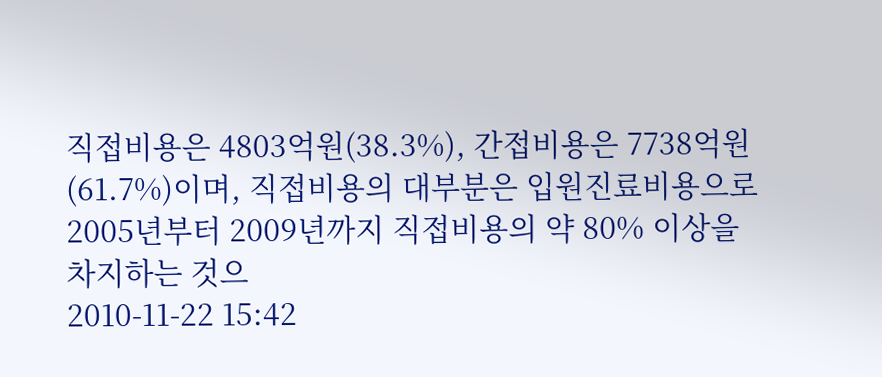직접비용은 4803억원(38.3%), 간접비용은 7738억원(61.7%)이며, 직접비용의 대부분은 입원진료비용으로 2005년부터 2009년까지 직접비용의 약 80% 이상을 차지하는 것으
2010-11-22 15:42